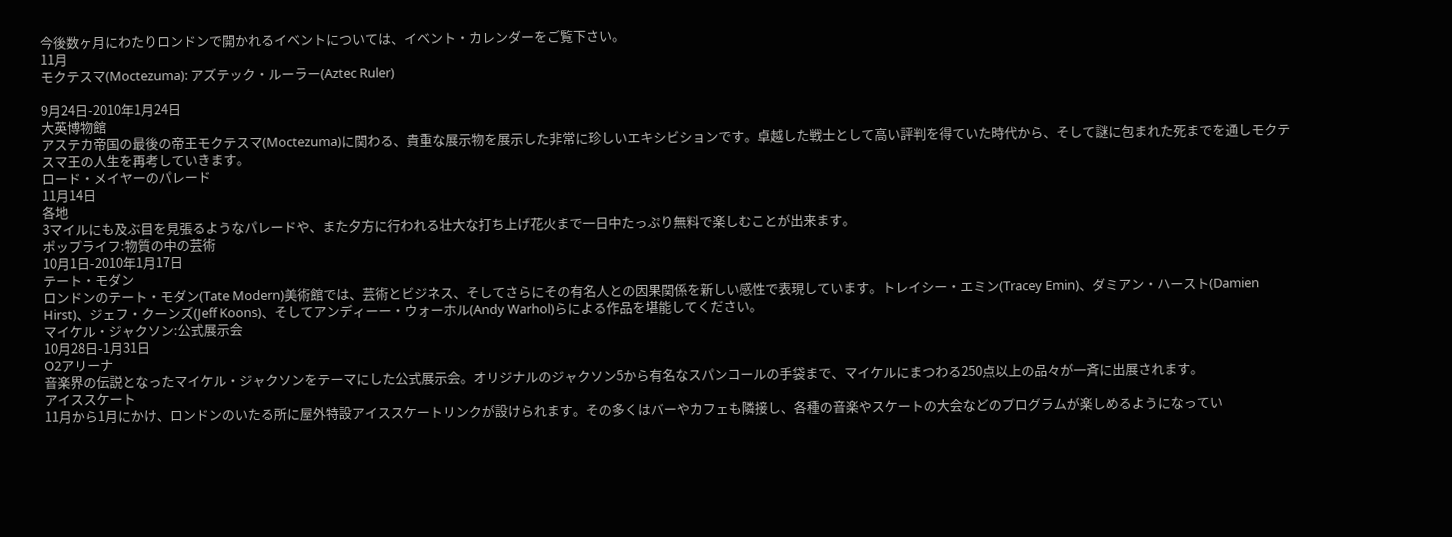今後数ヶ月にわたりロンドンで開かれるイベントについては、イベント・カレンダーをご覧下さい。
11月
モクテスマ(Moctezuma): アズテック・ルーラー(Aztec Ruler)

9月24日-2010年1月24日
大英博物館
アステカ帝国の最後の帝王モクテスマ(Moctezuma)に関わる、貴重な展示物を展示した非常に珍しいエキシビションです。卓越した戦士として高い評判を得ていた時代から、そして謎に包まれた死までを通しモクテスマ王の人生を再考していきます。
ロード・メイヤーのパレード
11月14日
各地
3マイルにも及ぶ目を見張るようなパレードや、また夕方に行われる壮大な打ち上げ花火まで一日中たっぷり無料で楽しむことが出来ます。
ポップライフ:物質の中の芸術
10月1日-2010年1月17日
テート・モダン
ロンドンのテート・モダン(Tate Modern)美術館では、芸術とビジネス、そしてさらにその有名人との因果関係を新しい感性で表現しています。トレイシー・エミン(Tracey Emin)、ダミアン・ハースト(Damien Hirst)、ジェフ・クーンズ(Jeff Koons)、そしてアンディーー・ウォーホル(Andy Warhol)らによる作品を堪能してください。
マイケル・ジャクソン:公式展示会
10月28日-1月31日
O2アリーナ
音楽界の伝説となったマイケル・ジャクソンをテーマにした公式展示会。オリジナルのジャクソン5から有名なスパンコールの手袋まで、マイケルにまつわる250点以上の品々が一斉に出展されます。
アイススケート
11月から1月にかけ、ロンドンのいたる所に屋外特設アイススケートリンクが設けられます。その多くはバーやカフェも隣接し、各種の音楽やスケートの大会などのプログラムが楽しめるようになってい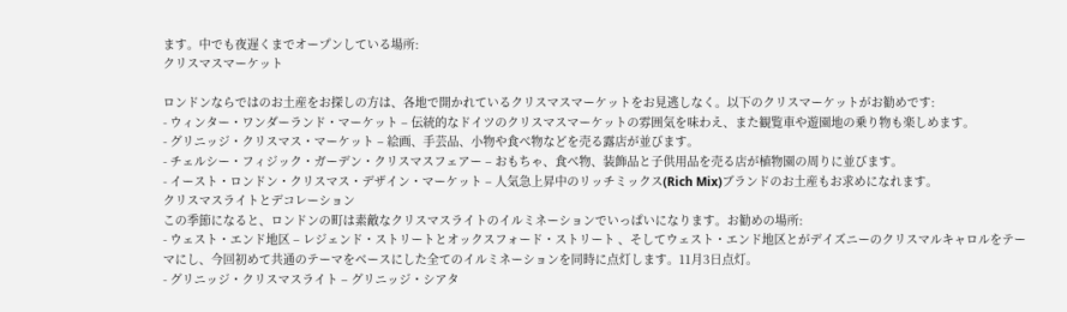ます。中でも夜遅くまでオープンしている場所:
クリスマスマーケット

ロンドンならではのお土産をお探しの方は、各地で開かれているクリスマスマーケットをお見逃しなく。以下のクリスマーケットがお勧めです:
- ウィンター・ワンダーランド・マーケット – 伝統的なドイツのクリスマスマーケットの雰囲気を味わえ、また観覧車や遊園地の乗り物も楽しめます。
- グリニッジ・クリスマス・マーケット – 絵画、手芸品、小物や食べ物などを売る露店が並びます。
- チェルシー・フィジック・ガーデン・クリスマスフェアー – おもちゃ、食べ物、装飾品と子供用品を売る店が植物園の周りに並びます。
- イースト・ロンドン・クリスマス・デザイン・マーケット – 人気急上昇中のリッチミックス(Rich Mix)ブランドのお土産もお求めになれます。
クリスマスライトとデコレーション
この季節になると、ロンドンの町は素敵なクリスマスライトのイルミネーションでいっぱいになります。お勧めの場所:
- ウェスト・エンド地区 – レジェンド・ストリートとオックスフォード・ストリート 、そしてウェスト・エンド地区とがデイズニーのクリスマルキャロルをテーマにし、今回初めて共通のテーマをベースにした全てのイルミネーションを同時に点灯します。11月3日点灯。
- グリニッジ・クリスマスライト – グリニッジ・シアタ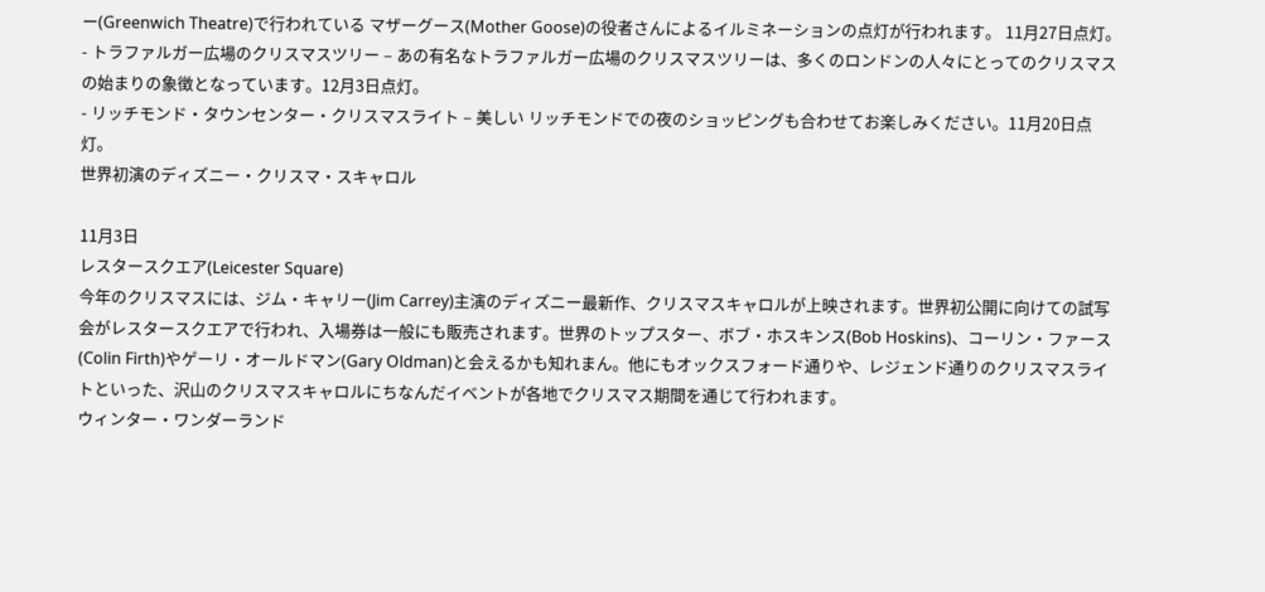ー(Greenwich Theatre)で行われている マザーグース(Mother Goose)の役者さんによるイルミネーションの点灯が行われます。 11月27日点灯。
- トラファルガー広場のクリスマスツリー – あの有名なトラファルガー広場のクリスマスツリーは、多くのロンドンの人々にとってのクリスマスの始まりの象徴となっています。12月3日点灯。
- リッチモンド・タウンセンター・クリスマスライト – 美しい リッチモンドでの夜のショッピングも合わせてお楽しみください。11月20日点灯。
世界初演のディズニー・クリスマ・スキャロル

11月3日
レスタースクエア(Leicester Square)
今年のクリスマスには、ジム・キャリー(Jim Carrey)主演のディズニー最新作、クリスマスキャロルが上映されます。世界初公開に向けての試写会がレスタースクエアで行われ、入場券は一般にも販売されます。世界のトップスター、ボブ・ホスキンス(Bob Hoskins)、コーリン・ファース(Colin Firth)やゲーリ・オールドマン(Gary Oldman)と会えるかも知れまん。他にもオックスフォード通りや、レジェンド通りのクリスマスライトといった、沢山のクリスマスキャロルにちなんだイベントが各地でクリスマス期間を通じて行われます。
ウィンター・ワンダーランド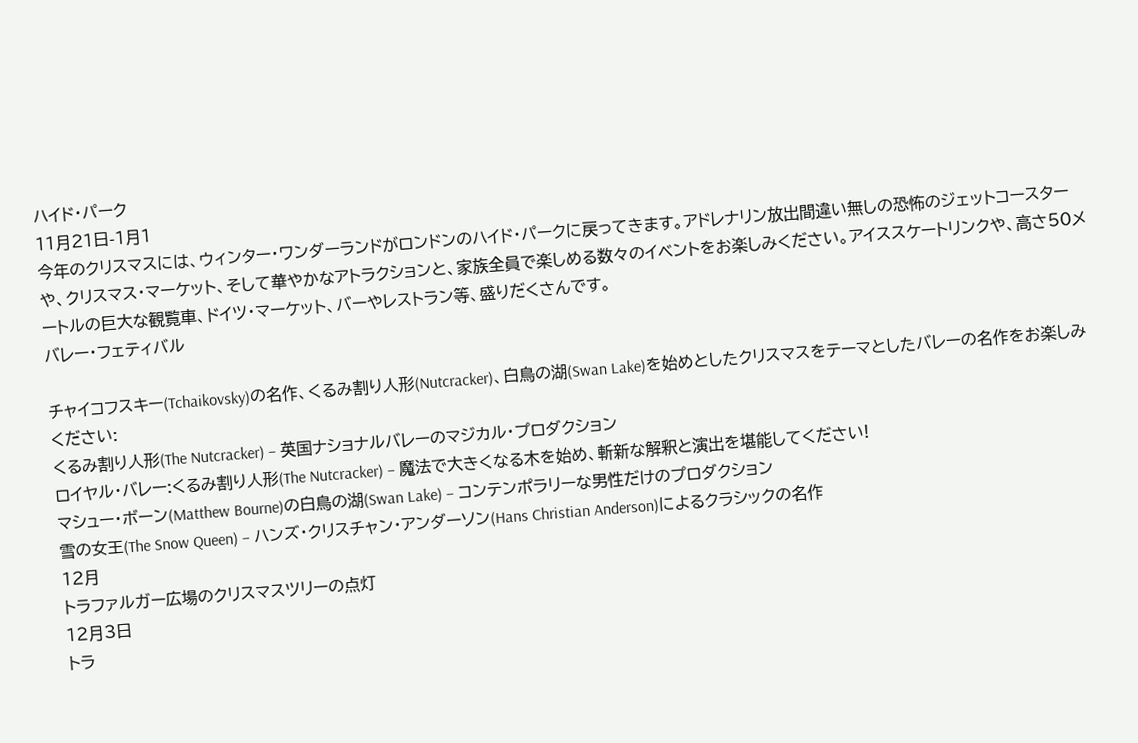ハイド・パーク
11月21日-1月1
今年のクリスマスには、ウィンター・ワンダーランドがロンドンのハイド・パークに戻ってきます。アドレナリン放出間違い無しの恐怖のジェットコースターや、クリスマス・マーケット、そして華やかなアトラクションと、家族全員で楽しめる数々のイベントをお楽しみください。アイススケートリンクや、高さ50メートルの巨大な観覧車、ドイツ・マーケット、バーやレストラン等、盛りだくさんです。
バレー・フェティバル

チャイコフスキー(Tchaikovsky)の名作、くるみ割り人形(Nutcracker)、白鳥の湖(Swan Lake)を始めとしたクリスマスをテーマとしたバレーの名作をお楽しみください:
くるみ割り人形(The Nutcracker) – 英国ナショナルバレーのマジカル・プロダクション
ロイヤル・バレー:くるみ割り人形(The Nutcracker) – 魔法で大きくなる木を始め、斬新な解釈と演出を堪能してください!
マシュー・ボーン(Matthew Bourne)の白鳥の湖(Swan Lake) – コンテンポラリーな男性だけのプロダクション
雪の女王(The Snow Queen) – ハンズ・クリスチャン・アンダーソン(Hans Christian Anderson)によるクラシックの名作
12月
トラファルガー広場のクリスマスツリーの点灯
12月3日
トラ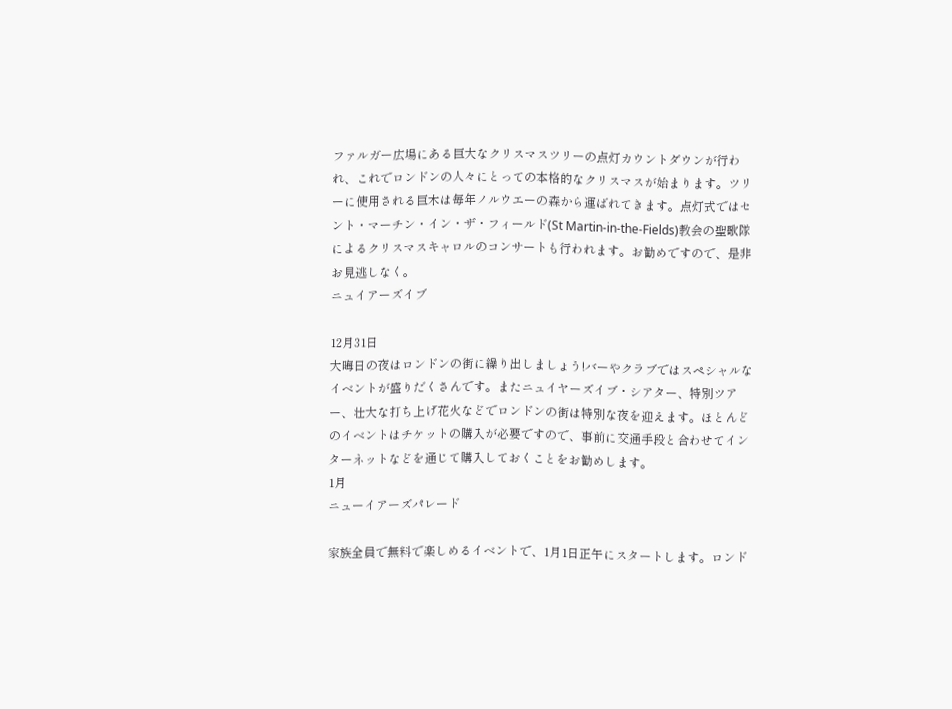ファルガー広場にある巨大なクリスマスツリーの点灯カウントダウンが行われ、これでロンドンの人々にとっての本格的なクリスマスが始まります。ツリーに使用される巨木は毎年ノルウエーの森から運ばれてきます。点灯式ではセント・マーチン・イン・ザ・フィールド(St Martin-in-the-Fields)教会の聖歌隊によるクリスマスキャロルのコンサートも行われます。お勧めですので、是非お見逃しなく。
ニュイアーズイブ

12月31日
大晦日の夜はロンドンの街に繰り出しましょう!バーやクラブではスペシャルなイベントが盛りだくさんです。またニュイヤーズイブ・シアター、特別ツアー、壮大な打ち上げ花火などでロンドンの街は特別な夜を迎えます。ほとんどのイベントはチケットの購入が必要ですので、事前に交通手段と合わせてインターネットなどを通じて購入しておくことをお勧めします。
1月
ニューイアーズパレード

家族全員で無料で楽しめるイベントで、1月1日正午にスタートします。ロンド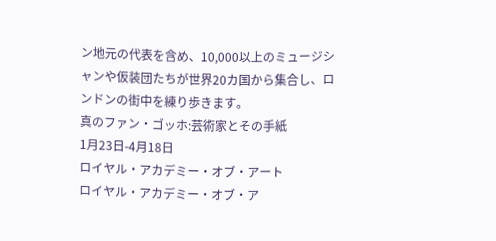ン地元の代表を含め、10,000以上のミュージシャンや仮装団たちが世界20カ国から集合し、ロンドンの街中を練り歩きます。
真のファン・ゴッホ:芸術家とその手紙
1月23日-4月18日
ロイヤル・アカデミー・オブ・アート
ロイヤル・アカデミー・オブ・ア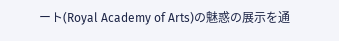ート(Royal Academy of Arts)の魅惑の展示を通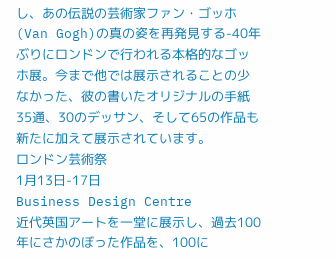し、あの伝説の芸術家ファン・ゴッホ(Van Gogh)の真の姿を再発見する-40年ぶりにロンドンで行われる本格的なゴッホ展。今まで他では展示されることの少なかった、彼の書いたオリジナルの手紙35通、30のデッサン、そして65の作品も新たに加えて展示されています。
ロンドン芸術祭
1月13日-17日
Business Design Centre
近代英国アートを一堂に展示し、過去100年にさかのぼった作品を、100に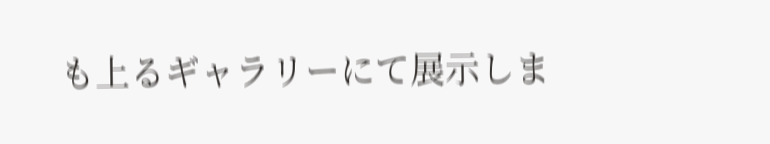も上るギャラリーにて展示しま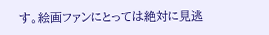す。絵画ファンにとっては絶対に見逃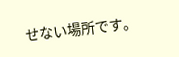せない場所です。